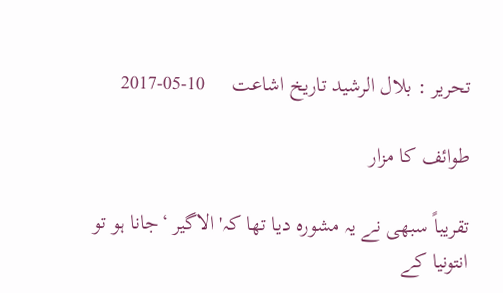تحریر : بلال الرشید تاریخ اشاعت     10-05-2017

طوائف کا مزار

تقریباً سبھی نے یہ مشورہ دیا تھا کہ' الاگیر ‘جانا ہو تو انتونیا کے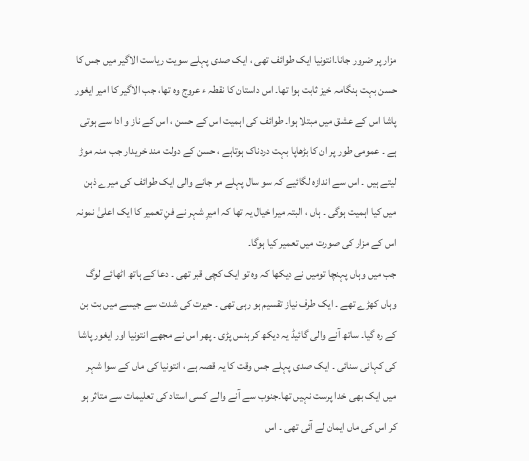مزار پر ضرور جانا۔انتونیا ایک طوائف تھی ، ایک صدی پہلے سویت ریاست الاگیر میں جس کا حسن بہت ہنگامہ خیز ثابت ہوا تھا۔ اس داستان کا نقطہ ء عروج وہ تھا، جب الاگیر کا امیر ایغور پاشا اس کے عشق میں مبتلا ہوا۔ طوائف کی اہمیت اس کے حسن ، اس کے ناز و ادا سے ہوتی ہے ۔ عمومی طور پر ان کا بڑھاپا بہت دردناک ہوتاہے ، حسن کے دولت مند خریدار جب منہ موڑ لیتے ہیں ۔ اس سے اندازہ لگائیے کہ سو سال پہلے مر جانے والی ایک طوائف کی میرے ذہن میں کیا اہمیت ہوگی ۔ ہاں ، البتہ میرا خیال یہ تھا کہ امیرِ شہر نے فنِ تعمیر کا ایک اعلیٰ نمونہ اس کے مزار کی صورت میں تعمیر کیا ہوگا۔
جب میں وہاں پہنچا تومیں نے دیکھا کہ وہ تو ایک کچی قبر تھی ۔ دعا کے ہاتھ اٹھائے لوگ وہاں کھڑے تھے ۔ ایک طرف نیاز تقسیم ہو رہی تھی ۔ حیرت کی شدت سے جیسے میں بت بن کے رہ گیا۔ ساتھ آنے والی گائیڈ یہ دیکھ کر ہنس پڑی ۔ پھر اس نے مجھے انتونیا اور ایغور پاشا کی کہانی سنائی ۔ ایک صدی پہلے جس وقت کا یہ قصہ ہے ، انتونیا کی ماں کے سوا شہر میں ایک بھی خدا پرست نہیں تھا۔جنوب سے آنے والے کسی استاد کی تعلیمات سے متاثر ہو کر اس کی ماں ایمان لے آئی تھی ۔ اس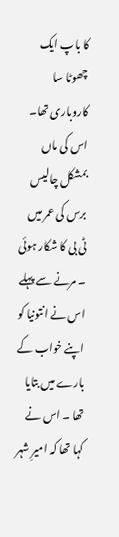کا باپ ایک چھوٹا سا کاروباری تھا۔ اس کی ماں بمشکل چالیس برس کی عمر میں ٹی بی کا شکار ہوئی ۔ مرنے سے پہلے اس نے انتونیا کو اپنے خواب کے بارے میں بتایا تھا ۔ اس نے کہا تھا کہ امیرِ شہر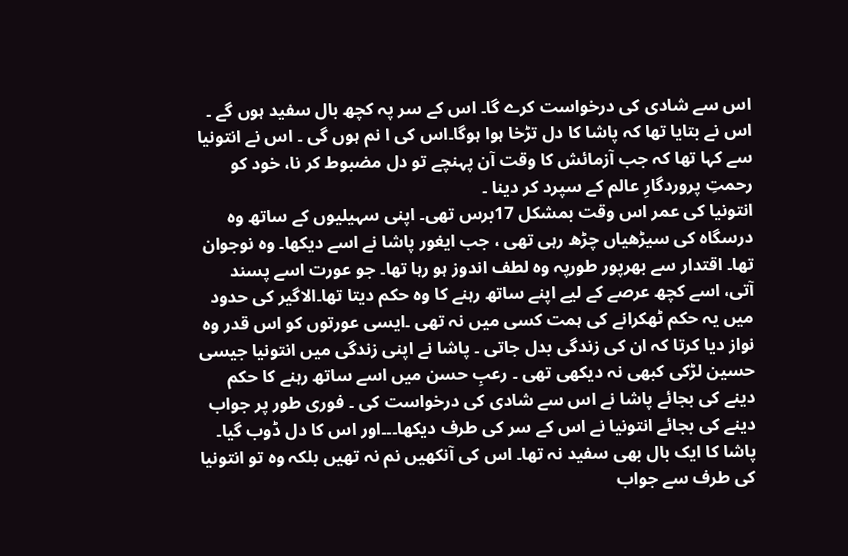اس سے شادی کی درخواست کرے گا۔ اس کے سر پہ کچھ بال سفید ہوں گے ۔ اس نے بتایا تھا کہ پاشا کا دل تڑخا ہوا ہوگا۔اس کی ا نم ہوں گی ۔ اس نے انتونیا سے کہا تھا کہ جب آزمائش کا وقت آن پہنچے تو دل مضبوط کر نا، خود کو رحمتِ پروردگارِ عالم کے سپرد کر دینا ۔
انتونیا کی عمر اس وقت بمشکل 17برس تھی۔ اپنی سہیلیوں کے ساتھ وہ درسگاہ کی سیڑھیاں چڑھ رہی تھی ، جب ایغور پاشا نے اسے دیکھا۔ وہ نوجوان تھا۔ اقتدار سے بھرپور طورپہ وہ لطف اندوز ہو رہا تھا۔ جو عورت اسے پسند آتی، اسے کچھ عرصے کے لیے اپنے ساتھ رہنے کا وہ حکم دیتا تھا۔الاگیر کی حدود میں یہ حکم ٹھکرانے کی ہمت کسی میں نہ تھی ۔ایسی عورتوں کو اس قدر وہ نواز دیا کرتا کہ ان کی زندگی بدل جاتی ۔ پاشا نے اپنی زندگی میں انتونیا جیسی حسین لڑکی کبھی نہ دیکھی تھی ۔ رعبِ حسن میں اسے ساتھ رہنے کا حکم دینے کی بجائے پاشا نے اس سے شادی کی درخواست کی ۔ فوری طور پر جواب دینے کی بجائے انتونیا نے اس کے سر کی طرف دیکھا۔۔۔اور اس کا دل ڈوب گیا۔ پاشا کا ایک بال بھی سفید نہ تھا۔ اس کی آنکھیں نم نہ تھیں بلکہ وہ تو انتونیا کی طرف سے جواب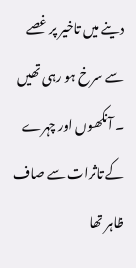دینے میں تاخیر پر غصے سے سرخ ہو رہی تھیں ۔ آنکھوں اور چہرے کے تاثرات سے صاف ظاہر تھا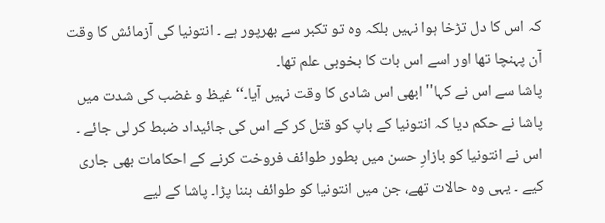کہ اس کا دل تڑخا ہوا نہیں بلکہ وہ تو تکبر سے بھرپور ہے ۔ انتونیا کی آزمائش کا وقت آن پہنچا تھا اور اسے اس بات کا بخوبی علم تھا۔
پاشا سے اس نے کہا'' ابھی اس شادی کا وقت نہیں آیا۔‘‘ غیظ و غضب کی شدت میں پاشا نے حکم دیا کہ انتونیا کے باپ کو قتل کر کے اس کی جائیداد ضبط کر لی جائے ۔ اس نے انتونیا کو بازارِ حسن میں بطور طوائف فروخت کرنے کے احکامات بھی جاری کیے ۔ یہی وہ حالات تھے، جن میں انتونیا کو طوائف بننا پڑا۔ پاشا کے لیے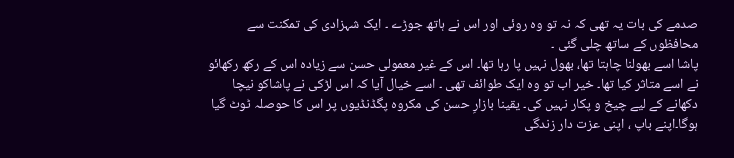صدمے کی بات یہ تھی کہ نہ تو وہ روئی اور اس نے ہاتھ جوڑے ۔ ایک شہزادی کی تمکنت سے محافظوں کے ساتھ چلی گئی ۔
پاشا اسے بھولنا چاہتا تھا، بھول نہیں پا رہا تھا۔ اس کے غیر معمولی حسن سے زیادہ اس کے رکھ رکھائو نے اسے متاثر کیا تھا۔ خیر اب تو وہ ایک طوائف تھی ۔ اسے خیال آیا کہ اس لڑکی نے پاشاکو نیچا دکھانے کے لیے چیخ و پکار نہیں کی۔ یقینا بازارِ حسن کی مکروہ پگڈنڈیوں پر اس کا حوصلہ ٹوٹ گیا ہوگا۔اپنے باپ ، اپنی عزت دار زندگی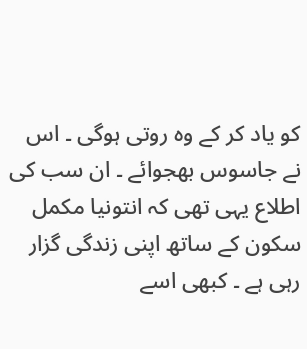کو یاد کر کے وہ روتی ہوگی ۔ اس نے جاسوس بھجوائے ۔ ان سب کی اطلاع یہی تھی کہ انتونیا مکمل سکون کے ساتھ اپنی زندگی گزار رہی ہے ۔ کبھی اسے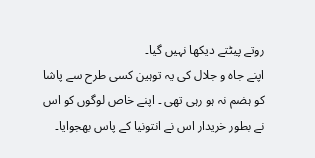روتے پیٹتے دیکھا نہیں گیا۔
اپنے جاہ و جلال کی یہ توہین کسی طرح سے پاشا کو ہضم نہ ہو رہی تھی ۔ اپنے خاص لوگوں کو اس نے بطور خریدار اس نے انتونیا کے پاس بھجوایا۔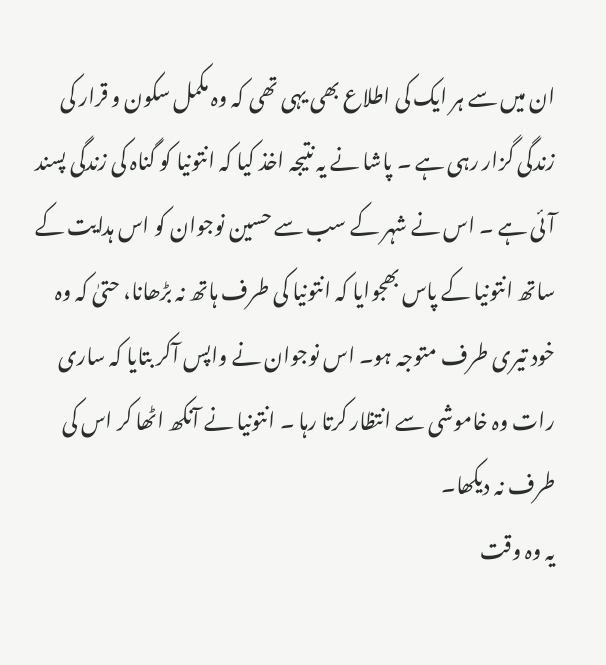ان میں سے ہر ایک کی اطلاع بھی یہی تھی کہ وہ مکمل سکون و قرار کی زندگی گزار رہی ہے ۔ پاشا نے یہ نتیجہ اخذ کیا کہ انتونیا کو گناہ کی زندگی پسند آئی ہے ۔ اس نے شہر کے سب سے حسین نوجوان کو اس ہدایت کے ساتھ انتونیا کے پاس بھجوایا کہ انتونیا کی طرف ہاتھ نہ بڑھانا، حتیٰ کہ وہ خود تیری طرف متوجہ ہو۔ اس نوجوان نے واپس آکر بتایا کہ ساری رات وہ خاموشی سے انتظار کرتا رہا ۔ انتونیا نے آنکھ اٹھا کر اس کی طرف نہ دیکھا۔
یہ وہ وقت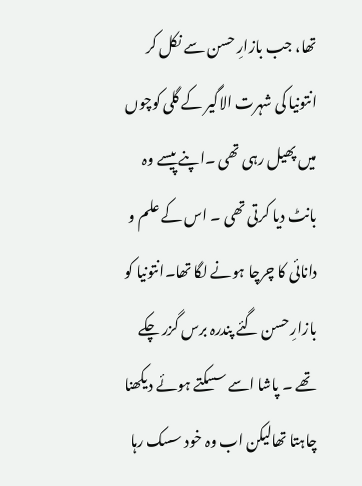تھا، جب بازارِ حسن سے نکل کر انتونیا کی شہرت الاگیر کے گلی کوچوں میں پھیل رہی تھی ۔اپنے پیسے وہ بانٹ دیا کرتی تھی ۔ اس کے علم و دانائی کا چرچا ہونے لگا تھا۔انتونیا کو بازارِ حسن گئے پندرہ برس گزر چکے تھے ۔ پاشا اسے سسکتے ہوئے دیکھنا چاہتا تھالیکن اب وہ خود سسک رہا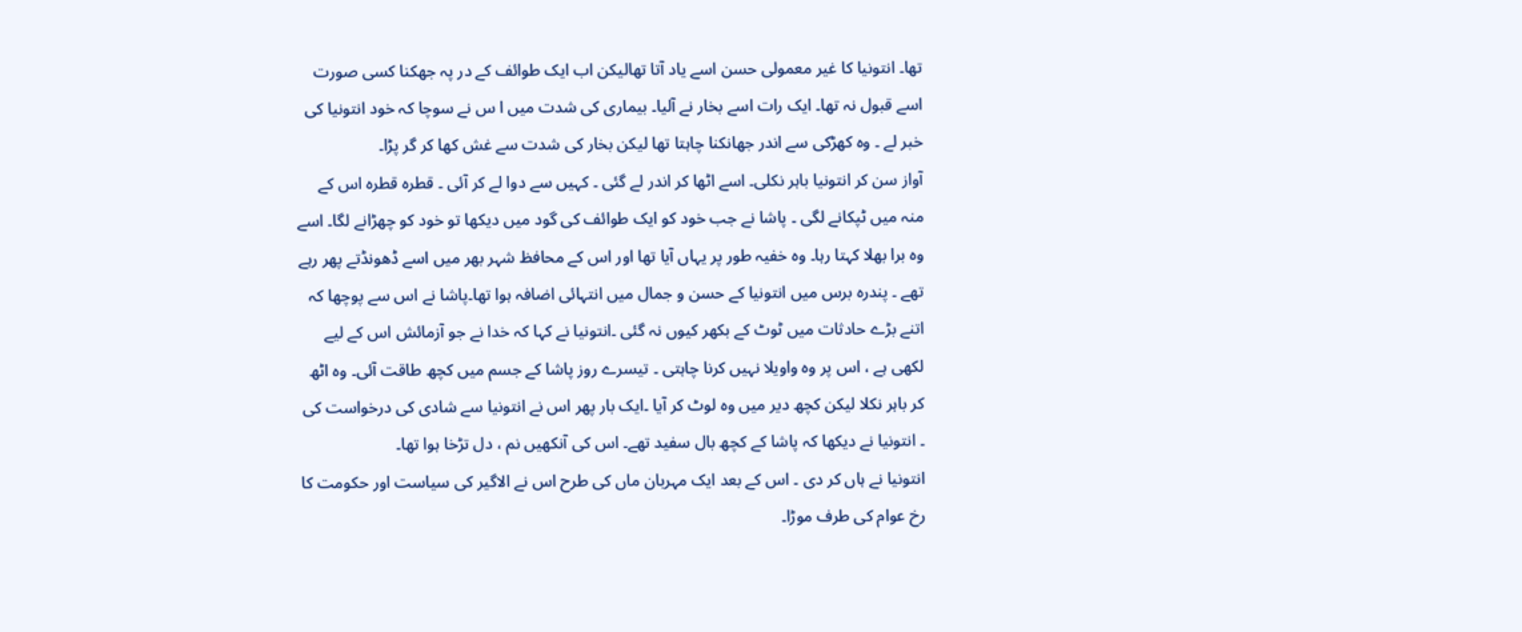تھا۔ انتونیا کا غیر معمولی حسن اسے یاد آتا تھالیکن اب ایک طوائف کے در پہ جھکنا کسی صورت اسے قبول نہ تھا۔ ایک رات اسے بخار نے آلیا۔ بیماری کی شدت میں ا س نے سوچا کہ خود انتونیا کی خبر لے ۔ وہ کھڑکی سے اندر جھانکنا چاہتا تھا لیکن بخار کی شدت سے غش کھا کر گر پڑا۔
آواز سن کر انتونیا باہر نکلی۔ اسے اٹھا کر اندر لے گئی ۔ کہیں سے دوا لے کر آئی ۔ قطرہ قطرہ اس کے منہ میں ٹپکانے لگی ۔ پاشا نے جب خود کو ایک طوائف کی گود میں دیکھا تو خود کو چھڑانے لگا۔ اسے وہ برا بھلا کہتا رہا۔ وہ خفیہ طور پر یہاں آیا تھا اور اس کے محافظ شہر بھر میں اسے ڈھونڈتے پھر رہے تھے ۔ پندرہ برس میں انتونیا کے حسن و جمال میں انتہائی اضافہ ہوا تھا۔پاشا نے اس سے پوچھا کہ اتنے بڑے حادثات میں ٹوٹ کے بکھر کیوں نہ گئی ۔انتونیا نے کہا کہ خدا نے جو آزمائش اس کے لیے لکھی ہے ، اس پر وہ واویلا نہیں کرنا چاہتی ۔ تیسرے روز پاشا کے جسم میں کچھ طاقت آئی۔ وہ اٹھ کر باہر نکلا لیکن کچھ دیر میں وہ لوٹ کر آیا ۔ایک بار پھر اس نے انتونیا سے شادی کی درخواست کی ۔ انتونیا نے دیکھا کہ پاشا کے کچھ بال سفید تھے۔ اس کی آنکھیں نم ، دل تڑخا ہوا تھا۔
انتونیا نے ہاں کر دی ۔ اس کے بعد ایک مہربان ماں کی طرح اس نے الاگیر کی سیاست اور حکومت کا رخ عوام کی طرف موڑا۔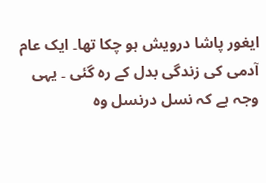ایغور پاشا درویش ہو چکا تھا۔ ایک عام آدمی کی زندگی بدل کے رہ گئی ۔ یہی وجہ ہے کہ نسل درنسل وہ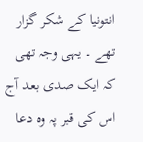انتونیا کے شکر گزار تھے ۔ یہی وجہ تھی کہ ایک صدی بعد آج اس کی قبر پہ وہ دعا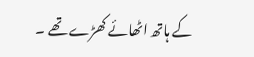کے ہاتھ اٹھائے کھڑے تھے ۔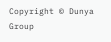Copyright © Dunya Group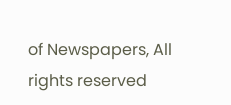of Newspapers, All rights reserved